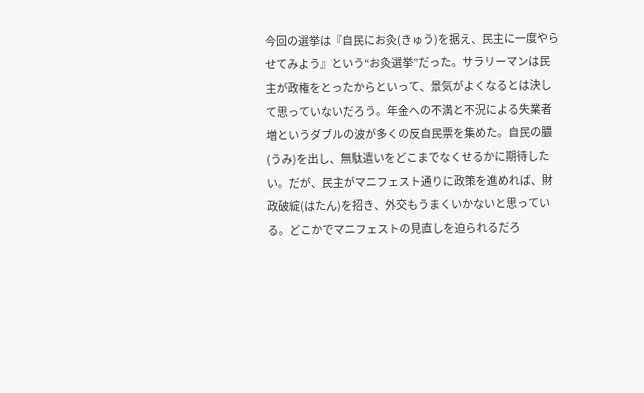今回の選挙は『自民にお灸(きゅう)を据え、民主に一度やらせてみよう』という“お灸選挙”だった。サラリーマンは民主が政権をとったからといって、景気がよくなるとは決して思っていないだろう。年金への不満と不況による失業者増というダブルの波が多くの反自民票を集めた。自民の膿(うみ)を出し、無駄遣いをどこまでなくせるかに期待したい。だが、民主がマニフェスト通りに政策を進めれば、財政破綻(はたん)を招き、外交もうまくいかないと思っている。どこかでマニフェストの見直しを迫られるだろ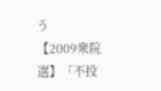う
【2009衆院選】「不投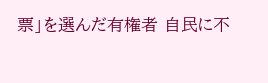票」を選んだ有権者 自民に不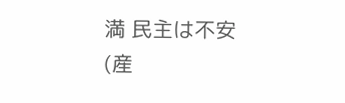満 民主は不安(産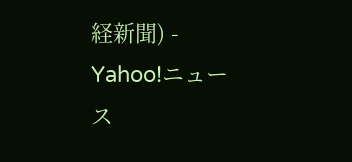経新聞) - Yahoo!ニュース